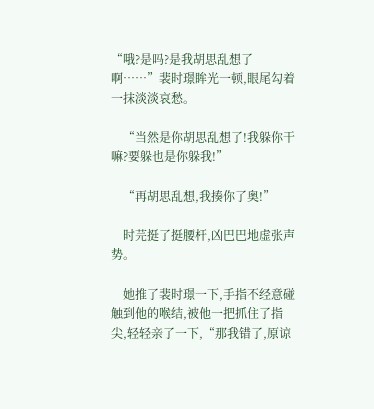“哦?是吗?是我胡思乱想了啊……”裴时璟眸光一顿,眼尾勾着一抹淡淡哀愁。

    “当然是你胡思乱想了!我躲你干嘛?要躲也是你躲我!”

    “再胡思乱想,我揍你了奥!”

    时芫挺了挺腰杆,凶巴巴地虚张声势。

    她推了裴时璟一下,手指不经意碰触到他的喉结,被他一把抓住了指尖,轻轻亲了一下,“那我错了,原谅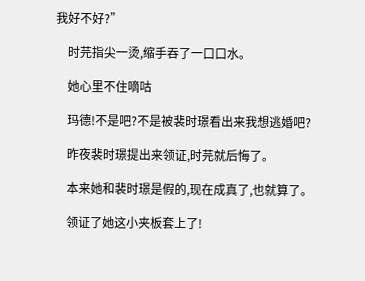我好不好?”

    时芫指尖一烫,缩手吞了一口口水。

    她心里不住嘀咕

    玛德!不是吧?不是被裴时璟看出来我想逃婚吧?

    昨夜裴时璟提出来领证,时芫就后悔了。

    本来她和裴时璟是假的,现在成真了,也就算了。

    领证了她这小夹板套上了!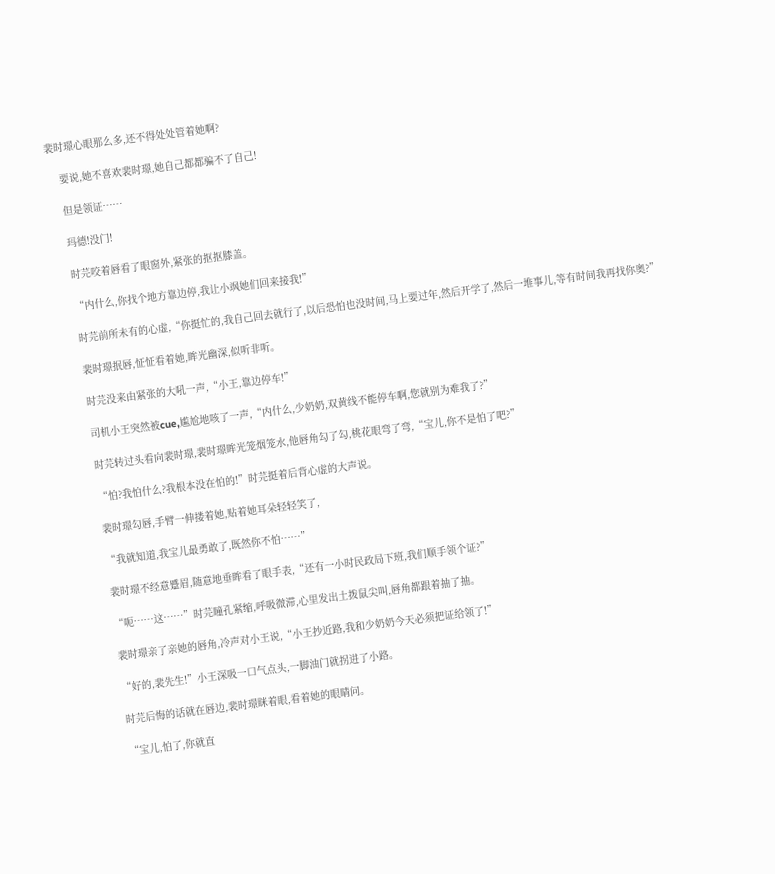裴时璟心眼那么多,还不得处处管着她啊?

    要说,她不喜欢裴时璟,她自己都都骗不了自己!

    但是领证……

    玛德!没门!

    时芫咬着唇看了眼窗外,紧张的抠抠膝盖。

    “内什么,你找个地方靠边停,我让小飒她们回来接我!”

    时芫前所未有的心虚,“你挺忙的,我自己回去就行了,以后恐怕也没时间,马上要过年,然后开学了,然后一堆事儿,等有时间我再找你奥?”

    裴时璟抿唇,怔怔看着她,眸光幽深,似听非听。

    时芫没来由紧张的大吼一声,“小王,靠边停车!”

    司机小王突然被cue,尴尬地咳了一声,“内什么,少奶奶,双黄线不能停车啊,您就别为难我了?”

    时芫转过头看向裴时璟,裴时璟眸光笼烟笼水,他唇角勾了勾,桃花眼弯了弯,“宝儿,你不是怕了吧?”

    “怕?我怕什么?我根本没在怕的!”时芫挺着后背心虚的大声说。

    裴时璟勾唇,手臂一伸搂着她,贴着她耳朵轻轻笑了,

    “我就知道,我宝儿最勇敢了,既然你不怕……”

    裴时璟不经意蹙眉,随意地垂眸看了眼手表,“还有一小时民政局下班,我们顺手领个证?”

    “呃……这……”时芫瞳孔紧缩,呼吸微滞,心里发出土拨鼠尖叫,唇角都跟着抽了抽。

    裴时璟亲了亲她的唇角,冷声对小王说,“小王抄近路,我和少奶奶今天必须把证给领了!”

    “好的,裴先生!”小王深吸一口气点头,一脚油门就拐进了小路。

    时芫后悔的话就在唇边,裴时璟眯着眼,看着她的眼睛问。

    “宝儿,怕了,你就直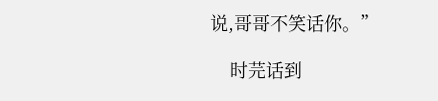说,哥哥不笑话你。”

    时芫话到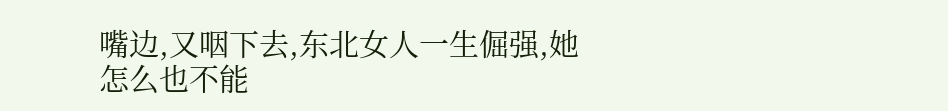嘴边,又咽下去,东北女人一生倔强,她怎么也不能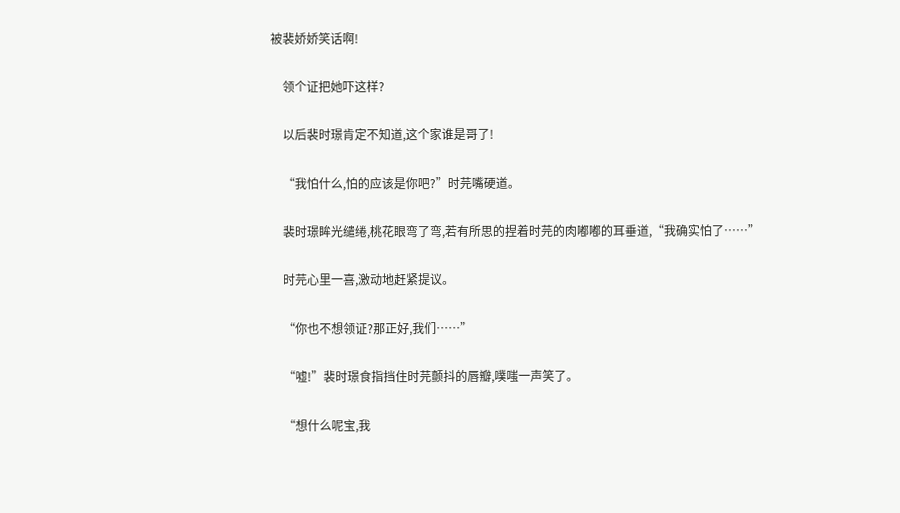被裴娇娇笑话啊!

    领个证把她吓这样?

    以后裴时璟肯定不知道,这个家谁是哥了!

    “我怕什么,怕的应该是你吧?”时芫嘴硬道。

    裴时璟眸光缱绻,桃花眼弯了弯,若有所思的捏着时芫的肉嘟嘟的耳垂道,“我确实怕了……”

    时芫心里一喜,激动地赶紧提议。

    “你也不想领证?那正好,我们……”

    “嘘!”裴时璟食指挡住时芫颤抖的唇瓣,噗嗤一声笑了。

    “想什么呢宝,我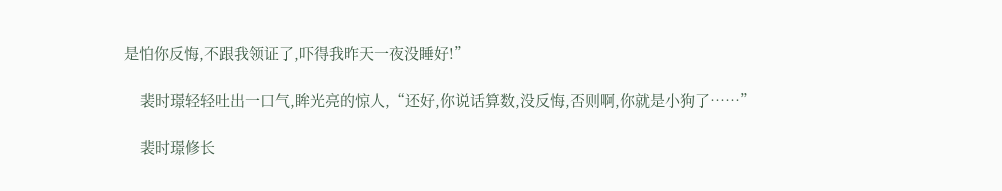是怕你反悔,不跟我领证了,吓得我昨天一夜没睡好!”

    裴时璟轻轻吐出一口气,眸光亮的惊人,“还好,你说话算数,没反悔,否则啊,你就是小狗了……”

    裴时璟修长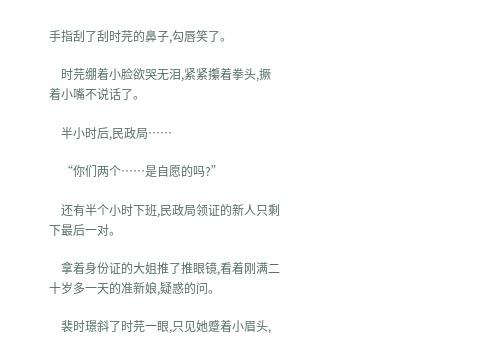手指刮了刮时芫的鼻子,勾唇笑了。

    时芫绷着小脸欲哭无泪,紧紧攥着拳头,撅着小嘴不说话了。

    半小时后,民政局……

    “你们两个……是自愿的吗?”

    还有半个小时下班,民政局领证的新人只剩下最后一对。

    拿着身份证的大姐推了推眼镜,看着刚满二十岁多一天的准新娘,疑惑的问。

    裴时璟斜了时芫一眼,只见她蹙着小眉头,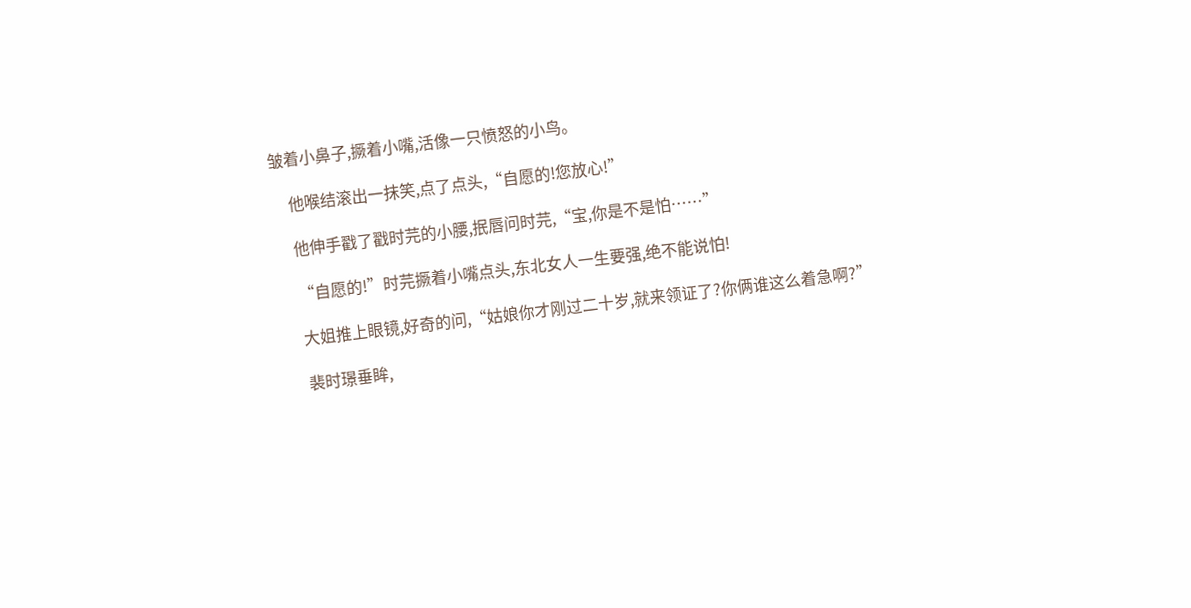皱着小鼻子,撅着小嘴,活像一只愤怒的小鸟。

    他喉结滚出一抹笑,点了点头,“自愿的!您放心!”

    他伸手戳了戳时芫的小腰,抿唇问时芫,“宝,你是不是怕……”

    “自愿的!”时芫撅着小嘴点头,东北女人一生要强,绝不能说怕!

    大姐推上眼镜,好奇的问,“姑娘你才刚过二十岁,就来领证了?你俩谁这么着急啊?”

    裴时璟垂眸,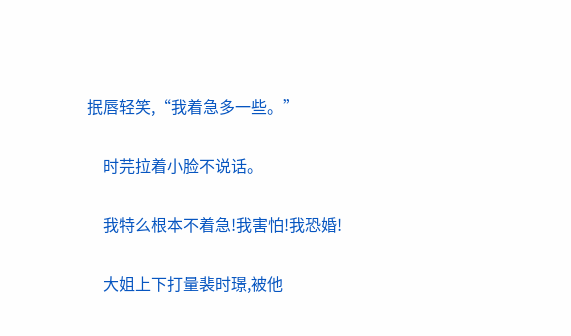抿唇轻笑,“我着急多一些。”

    时芫拉着小脸不说话。

    我特么根本不着急!我害怕!我恐婚!

    大姐上下打量裴时璟,被他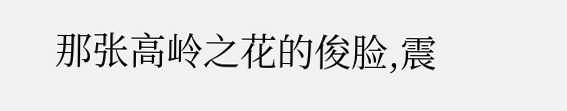那张高岭之花的俊脸,震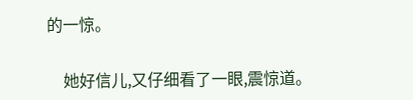的一惊。

    她好信儿,又仔细看了一眼,震惊道。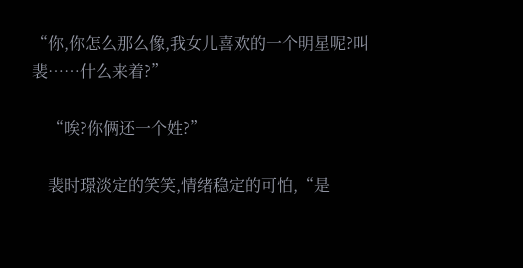“你,你怎么那么像,我女儿喜欢的一个明星呢?叫裴……什么来着?”

    “唉?你俩还一个姓?”

    裴时璟淡定的笑笑,情绪稳定的可怕,“是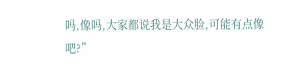吗,像吗,大家都说我是大众脸,可能有点像吧?”